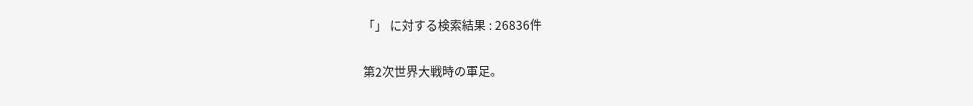「」 に対する検索結果 : 26836件

第2次世界大戦時の軍足。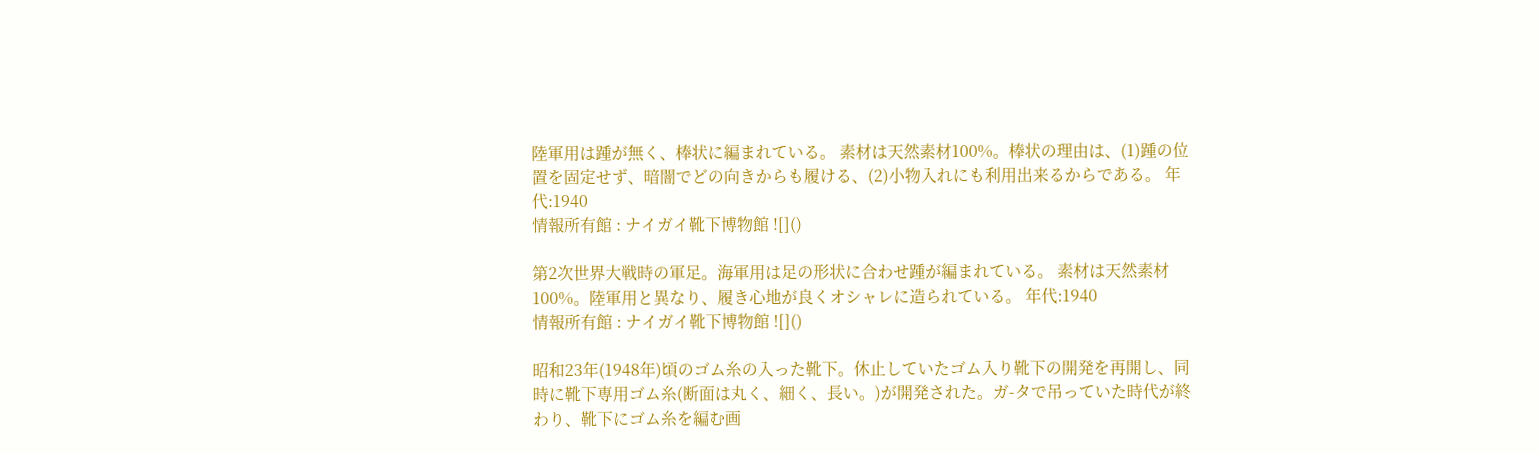陸軍用は踵が無く、棒状に編まれている。 素材は天然素材100%。棒状の理由は、(1)踵の位置を固定せず、暗闇でどの向きからも履ける、(2)小物入れにも利用出来るからである。 年代:1940
情報所有館 : ナイガイ靴下博物館 ![]()

第2次世界大戦時の軍足。海軍用は足の形状に合わせ踵が編まれている。 素材は天然素材100%。陸軍用と異なり、履き心地が良くオシャレに造られている。 年代:1940
情報所有館 : ナイガイ靴下博物館 ![]()

昭和23年(1948年)頃のゴム糸の入った靴下。休止していたゴム入り靴下の開発を再開し、同時に靴下専用ゴム糸(断面は丸く、細く、長い。)が開発された。ガ-タで吊っていた時代が終わり、靴下にゴム糸を編む画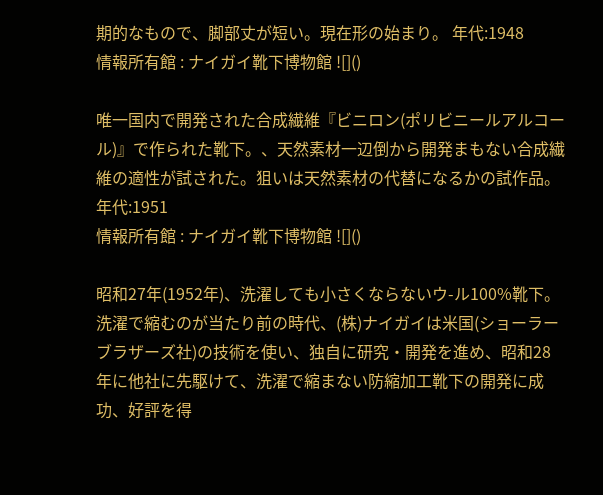期的なもので、脚部丈が短い。現在形の始まり。 年代:1948
情報所有館 : ナイガイ靴下博物館 ![]()

唯一国内で開発された合成繊維『ビニロン(ポリビニールアルコール)』で作られた靴下。、天然素材一辺倒から開発まもない合成繊維の適性が試された。狙いは天然素材の代替になるかの試作品。 年代:1951
情報所有館 : ナイガイ靴下博物館 ![]()

昭和27年(1952年)、洗濯しても小さくならないウ-ル100%靴下。洗濯で縮むのが当たり前の時代、(株)ナイガイは米国(ショーラーブラザーズ社)の技術を使い、独自に研究・開発を進め、昭和28年に他社に先駆けて、洗濯で縮まない防縮加工靴下の開発に成功、好評を得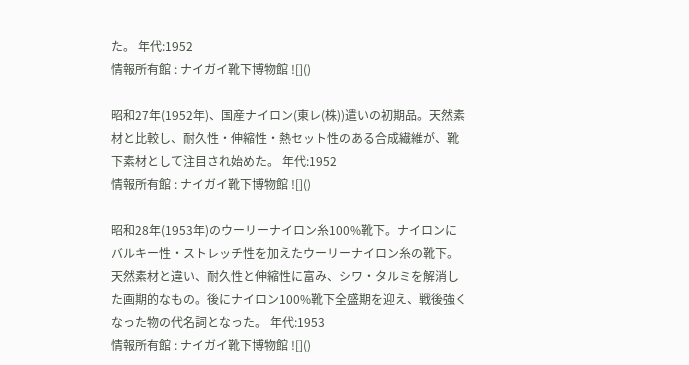た。 年代:1952
情報所有館 : ナイガイ靴下博物館 ![]()

昭和27年(1952年)、国産ナイロン(東レ(株))遣いの初期品。天然素材と比較し、耐久性・伸縮性・熱セット性のある合成繊維が、靴下素材として注目され始めた。 年代:1952
情報所有館 : ナイガイ靴下博物館 ![]()

昭和28年(1953年)のウーリーナイロン糸100%靴下。ナイロンにバルキー性・ストレッチ性を加えたウーリーナイロン糸の靴下。天然素材と違い、耐久性と伸縮性に富み、シワ・タルミを解消した画期的なもの。後にナイロン100%靴下全盛期を迎え、戦後強くなった物の代名詞となった。 年代:1953
情報所有館 : ナイガイ靴下博物館 ![]()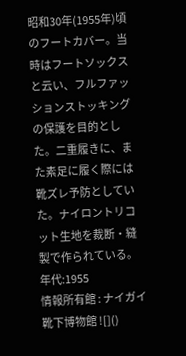昭和30年(1955年)頃のフートカバー。当時はフートソックスと云い、フルファッションストッキングの保護を目的とした。二重履きに、また素足に履く際には靴ズレ予防としていた。ナイロントリコット生地を裁断・縫製で作られている。 年代:1955
情報所有館 : ナイガイ靴下博物館 ![]()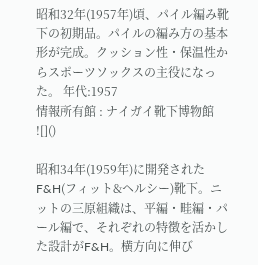昭和32年(1957年)頃、パイル編み靴下の初期品。パイルの編み方の基本形が完成。クッション性・保温性からスポーツソックスの主役になった。 年代:1957
情報所有館 : ナイガイ靴下博物館 ![]()

昭和34年(1959年)に開発されたF&H(フィット&ヘルシー)靴下。ニットの三原組織は、平編・畦編・パール編で、それぞれの特徴を活かした設計がF&H。横方向に伸び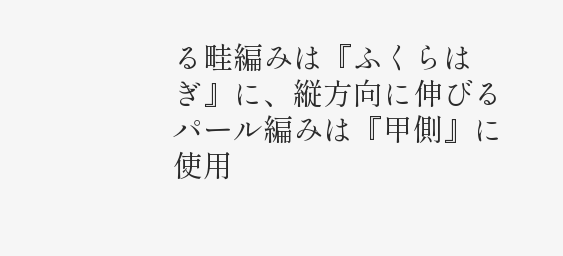る畦編みは『ふくらはぎ』に、縦方向に伸びるパール編みは『甲側』に使用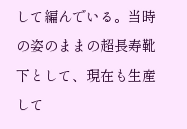して編んでいる。当時の姿のままの超長寿靴下として、現在も生産して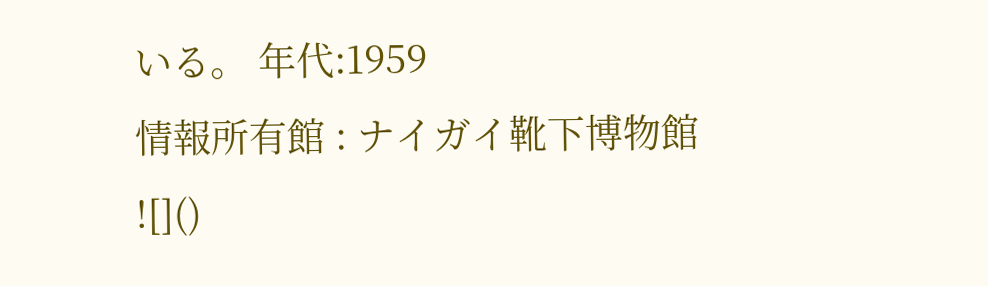いる。 年代:1959
情報所有館 : ナイガイ靴下博物館 ![]()